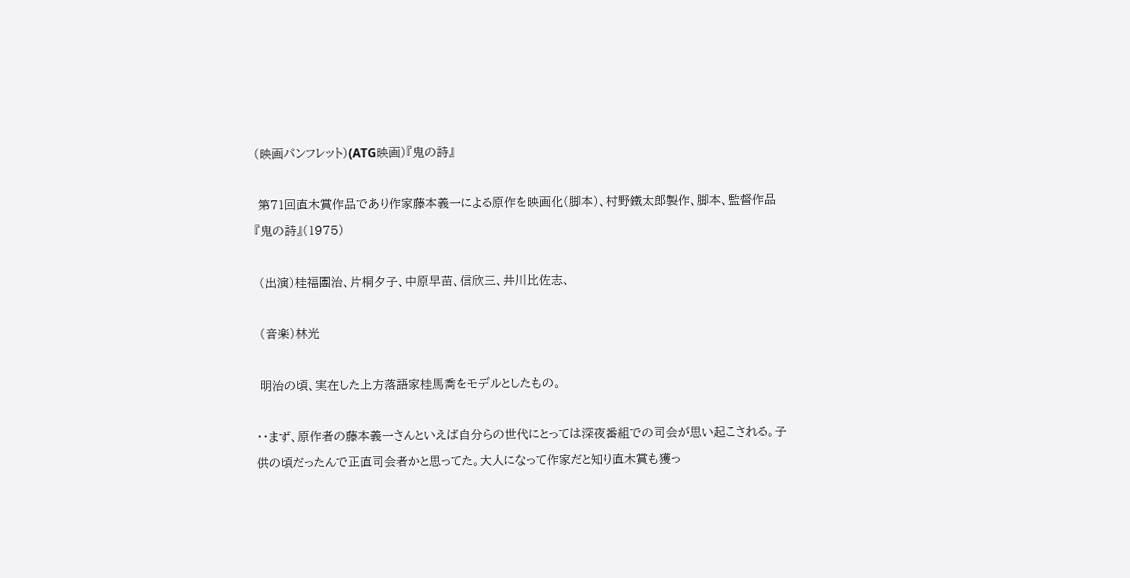(映画パンフレット)(ATG映画)『鬼の詩』

 第71回直木賞作品であり作家藤本義一による原作を映画化(脚本)、村野鐵太郎製作、脚本、監督作品『鬼の詩』(1975)

 (出演)桂福團治、片桐夕子、中原早苗、信欣三、井川比佐志、

 (音楽)林光

 明治の頃、実在した上方落語家桂馬喬をモデルとしたもの。

・・まず、原作者の藤本義一さんといえば自分らの世代にとっては深夜番組での司会が思い起こされる。子供の頃だったんで正直司会者かと思ってた。大人になって作家だと知り直木賞も獲っ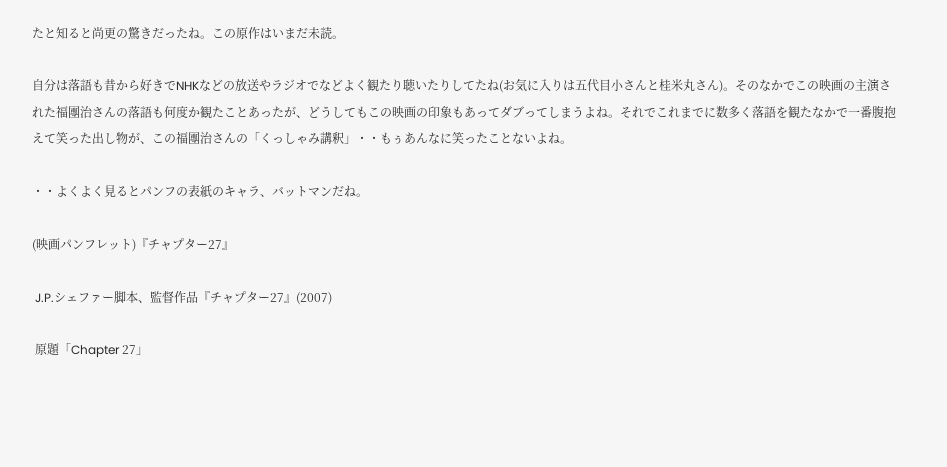たと知ると尚更の驚きだったね。この原作はいまだ未読。

自分は落語も昔から好きでNHKなどの放送やラジオでなどよく観たり聴いたりしてたね(お気に入りは五代目小さんと桂米丸さん)。そのなかでこの映画の主演された福團治さんの落語も何度か観たことあったが、どうしてもこの映画の印象もあってダブってしまうよね。それでこれまでに数多く落語を観たなかで一番腹抱えて笑った出し物が、この福團治さんの「くっしゃみ講釈」・・もぅあんなに笑ったことないよね。

・・よくよく見るとパンフの表紙のキャラ、バットマンだね。

(映画パンフレット)『チャプター27』

 J.P.シェファー脚本、監督作品『チャプター27』(2007)

 原題「Chapter 27」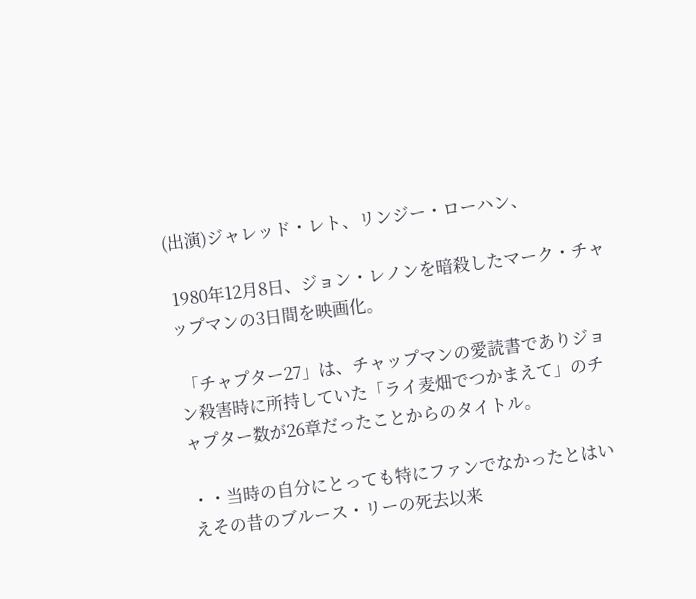(出演)ジャレッド・レト、リンジー・ローハン、

 1980年12月8日、ジョン・レノンを暗殺したマーク・チャップマンの3日間を映画化。

 「チャプター27」は、チャップマンの愛読書でありジョン殺害時に所持していた「ライ麦畑でつかまえて」のチャプター数が26章だったことからのタイトル。

・・当時の自分にとっても特にファンでなかったとはいえその昔のブルース・リーの死去以来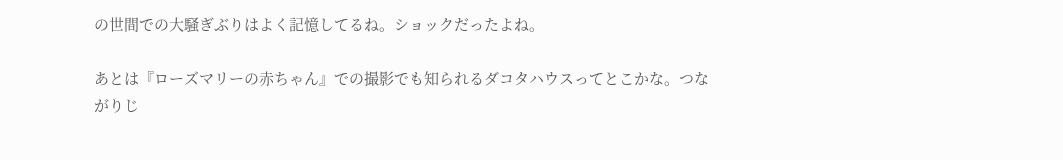の世間での大騒ぎぶりはよく記憶してるね。ショックだったよね。

あとは『ローズマリーの赤ちゃん』での撮影でも知られるダコタハウスってとこかな。つながりじ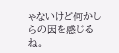ゃないけど何かしらの因を感じるね。